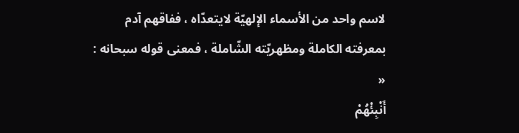لاسم واحد من الأسماء الإلهيّة لايتعدّاه ، ففاقهم آدم بمعرفته الكاملة ومظهريّته الشّاملة ، فمعنى قوله سبحانه : «
أَنْبِئْهُمْ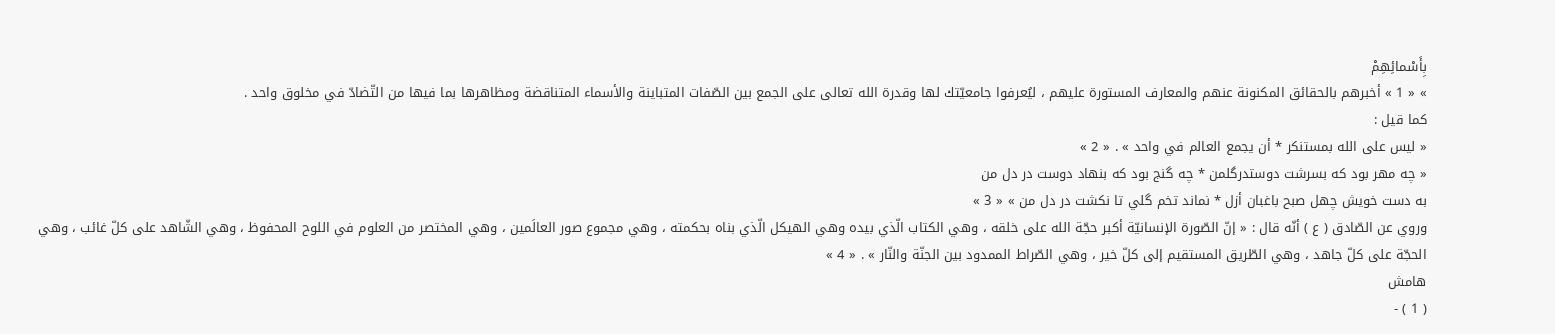بِأَسْمائِهِمْ
» « 1 » أخبرهم بالحقائق المكنونة عنهم والمعارف المستورة عليهم ، ليُعرفوا جامعيّتك لها وقدرة الله تعالى على الجمع بين الصّفات المتباينة والأسماء المتناقضة ومظاهرها بما فيها من التّضادّ في مخلوق واحد .
كما قيل :
« ليس على الله بمستنكر * أن يجمع العالم في واحد » . « 2 »
« چه مهر بود كه بسرشت دوستدرگلمن * چه گنج بود كه بنهاد دوست در دل من
به دست خويش چهل صبح باغبان أزل * نماند تخم گلي تا نكشت در دل من » « 3 »
وروي عن الصّادق ( ع ) أنّه قال : « إنّ الصّورة الإنسانيّة أكبر حجّة الله على خلقه ، وهي الكتاب الّذي بيده وهي الهيكل الّذي بناه بحكمته ، وهي مجموع صور العالَمين ، وهي المختصر من العلوم في اللوح المحفوظ ، وهي الشّاهد على كلّ غائب ، وهي الحجّة على كلّ جاهد ، وهي الطّريق المستقيم إلى كلّ خير ، وهي الصّراط الممدود بين الجنّة والنّار » . « 4 »
هامش
( 1 ) -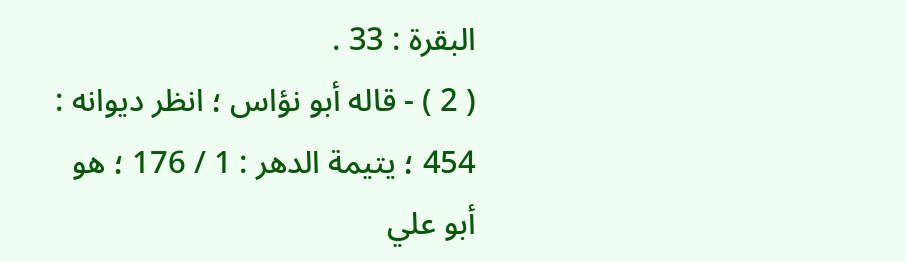البقرة : 33 .
( 2 ) - قاله أبو نؤاس ؛ انظر ديوانه : 454 ؛ يتيمة الدهر : 1 / 176 ؛ هو أبو علي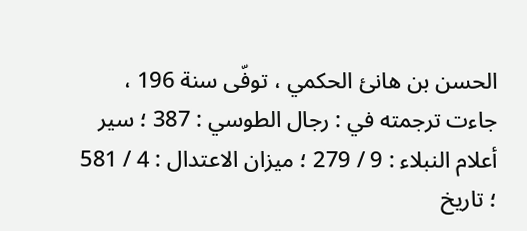الحسن بن هانئ الحكمي ، توفّى سنة 196 ، جاءت ترجمته في : رجال الطوسي : 387 ؛ سير أعلام النبلاء : 9 / 279 ؛ ميزان الاعتدال : 4 / 581 ؛ تاريخ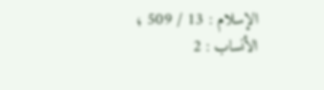الإسلام : 13 / 509 ؛ الأنساب : 2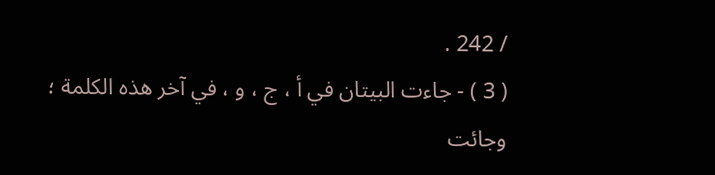/ 242 .
( 3 ) - جاءت البيتان في أ ، ج ، و ، في آخر هذه الكلمة ؛ وجائت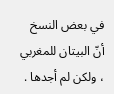في بعض النسخ أنّ البيتان للمغربي ، ولكن لم أجدها .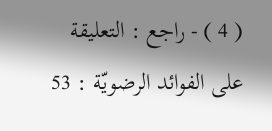( 4 ) - راجع : التعليقة على الفوائد الرضويّة : 53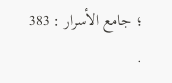؛ جامع الأسرار : 383 .